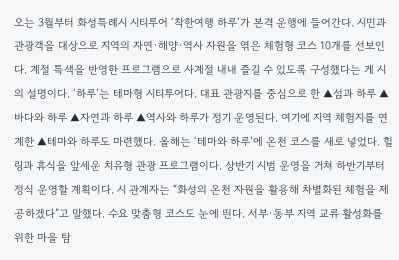오는 3월부터 화성특례시 시티투어 ‘착한여행 하루’가 본격 운행에 들어간다. 시민과 관광객을 대상으로 지역의 자연·해양·역사 자원을 엮은 체험형 코스 10개를 선보인다. 계절 특색을 반영한 프로그램으로 사계절 내내 즐길 수 있도록 구성했다는 게 시의 설명이다. ‘하루’는 테마형 시티투어다. 대표 관광지를 중심으로 한 ▲섬과 하루 ▲바다와 하루 ▲자연과 하루 ▲역사와 하루가 정기 운영된다. 여기에 지역 체험지를 연계한 ▲테마와 하루도 마련했다. 올해는 ‘테마와 하루’에 온천 코스를 새로 넣었다. 힐링과 휴식을 앞세운 치유형 관광 프로그램이다. 상반기 시범 운영을 거쳐 하반기부터 정식 운영할 계획이다. 시 관계자는 “화성의 온천 자원을 활용해 차별화된 체험을 제공하겠다”고 말했다. 수요 맞춤형 코스도 눈에 띈다. 서부·동부 지역 교류 활성화를 위한 마을 탐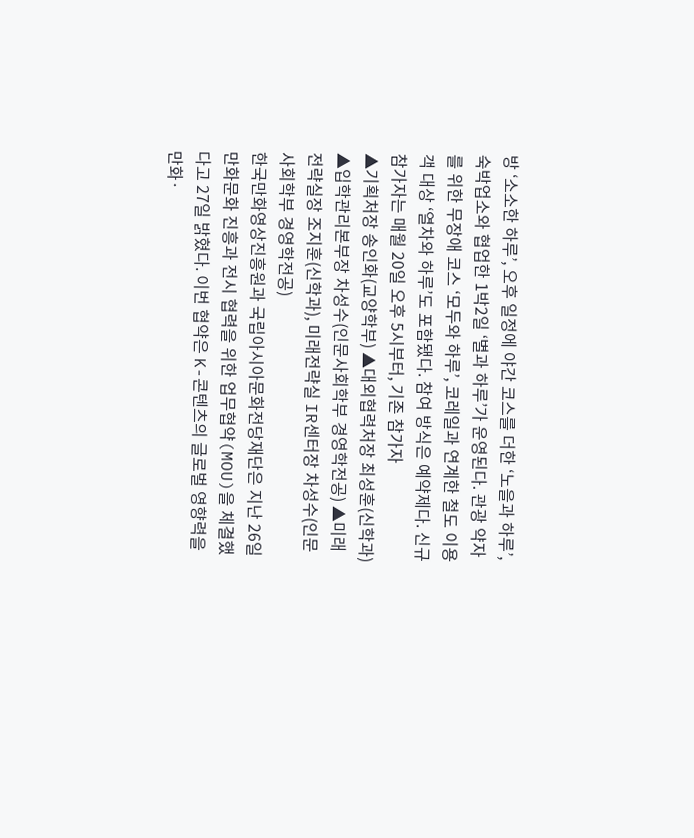방 ‘소소한 하루’, 오후 일정에 야간 코스를 더한 ‘노을과 하루’, 숙박업소와 협업한 1박2일 ‘별과 하루’가 운영된다. 관광 약자를 위한 무장애 코스 ‘모두와 하루’, 코레일과 연계한 철도 이용객 대상 ‘열차와 하루’도 포함됐다. 참여 방식은 예약제다. 신규 참가자는 매월 20일 오후 5시부터, 기존 참가자
▲기획처장 송인화(교양학부) ▲대외협력처장 최성훈(신학과) ▲입학관리본부장 차성수(인문사회학부 경영학전공) ▲미래전략실장 조지훈(신학과), 미래전략실 IR센터장 차성수(인문사회학부 경영학전공)
한국만화영상진흥원과 국립아시아문화전당재단은 지난 26일 만화문화 진흥과 전시 협력을 위한 업무협약(MOU)을 체결했다고 27일 밝혔다. 이번 협약은 K-콘텐츠의 글로벌 영향력을 만화·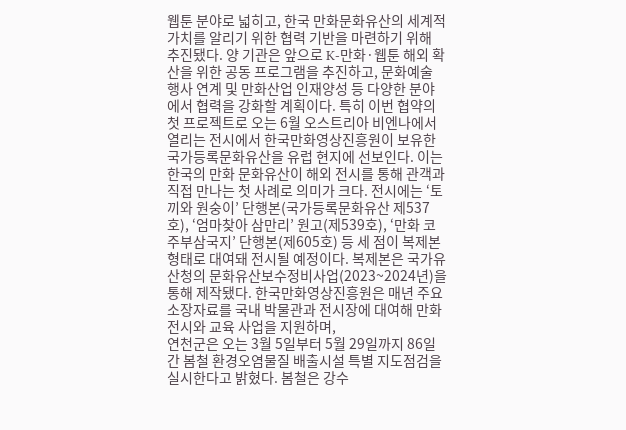웹툰 분야로 넓히고, 한국 만화문화유산의 세계적 가치를 알리기 위한 협력 기반을 마련하기 위해 추진됐다. 양 기관은 앞으로 K-만화·웹툰 해외 확산을 위한 공동 프로그램을 추진하고, 문화예술 행사 연계 및 만화산업 인재양성 등 다양한 분야에서 협력을 강화할 계획이다. 특히 이번 협약의 첫 프로젝트로 오는 6월 오스트리아 비엔나에서 열리는 전시에서 한국만화영상진흥원이 보유한 국가등록문화유산을 유럽 현지에 선보인다. 이는 한국의 만화 문화유산이 해외 전시를 통해 관객과 직접 만나는 첫 사례로 의미가 크다. 전시에는 ‘토끼와 원숭이’ 단행본(국가등록문화유산 제537호), ‘엄마찾아 삼만리’ 원고(제539호), ‘만화 코주부삼국지’ 단행본(제605호) 등 세 점이 복제본 형태로 대여돼 전시될 예정이다. 복제본은 국가유산청의 문화유산보수정비사업(2023~2024년)을 통해 제작됐다. 한국만화영상진흥원은 매년 주요 소장자료를 국내 박물관과 전시장에 대여해 만화 전시와 교육 사업을 지원하며,
연천군은 오는 3월 5일부터 5월 29일까지 86일간 봄철 환경오염물질 배출시설 특별 지도점검을 실시한다고 밝혔다. 봄철은 강수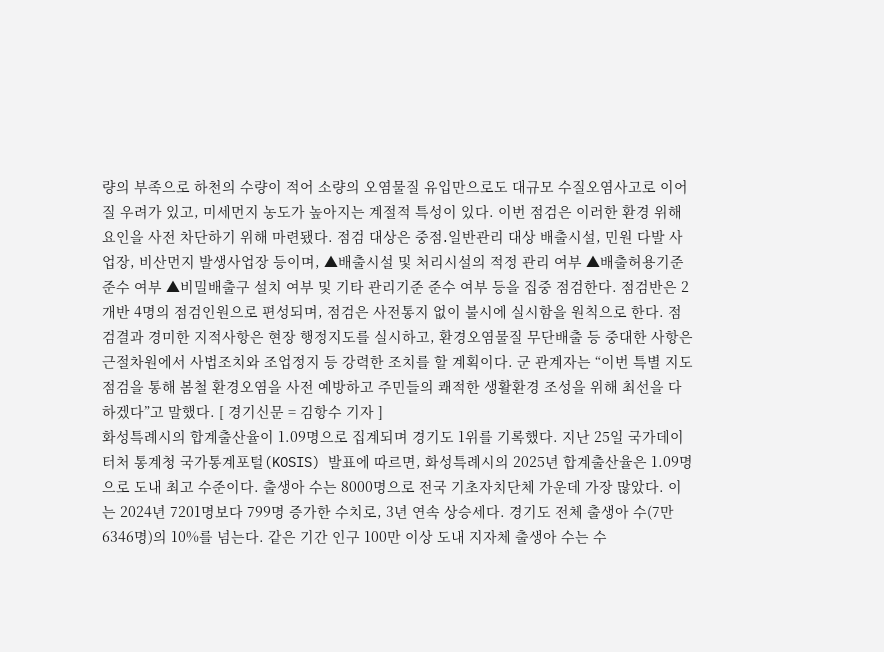량의 부족으로 하천의 수량이 적어 소량의 오염물질 유입만으로도 대규모 수질오염사고로 이어질 우려가 있고, 미세먼지 농도가 높아지는 계절적 특성이 있다. 이번 점검은 이러한 환경 위해 요인을 사전 차단하기 위해 마련됐다. 점검 대상은 중점․일반관리 대상 배출시설, 민원 다발 사업장, 비산먼지 발생사업장 등이며, ▲배출시설 및 처리시설의 적정 관리 여부 ▲배출허용기준 준수 여부 ▲비밀배출구 설치 여부 및 기타 관리기준 준수 여부 등을 집중 점검한다. 점검반은 2개반 4명의 점검인원으로 편성되며, 점검은 사전통지 없이 불시에 실시함을 원칙으로 한다. 점검결과 경미한 지적사항은 현장 행정지도를 실시하고, 환경오염물질 무단배출 등 중대한 사항은 근절차원에서 사법조치와 조업정지 등 강력한 조치를 할 계획이다. 군 관계자는 “이번 특별 지도점검을 통해 봄철 환경오염을 사전 예방하고 주민들의 쾌적한 생활환경 조성을 위해 최선을 다하겠다”고 말했다. [ 경기신문 = 김항수 기자 ]
화성특례시의 합계출산율이 1.09명으로 집계되며 경기도 1위를 기록했다. 지난 25일 국가데이터처 통계청 국가통계포털(KOSIS) 발표에 따르면, 화성특례시의 2025년 합계출산율은 1.09명으로 도내 최고 수준이다. 출생아 수는 8000명으로 전국 기초자치단체 가운데 가장 많았다. 이는 2024년 7201명보다 799명 증가한 수치로, 3년 연속 상승세다. 경기도 전체 출생아 수(7만6346명)의 10%를 넘는다. 같은 기간 인구 100만 이상 도내 지자체 출생아 수는 수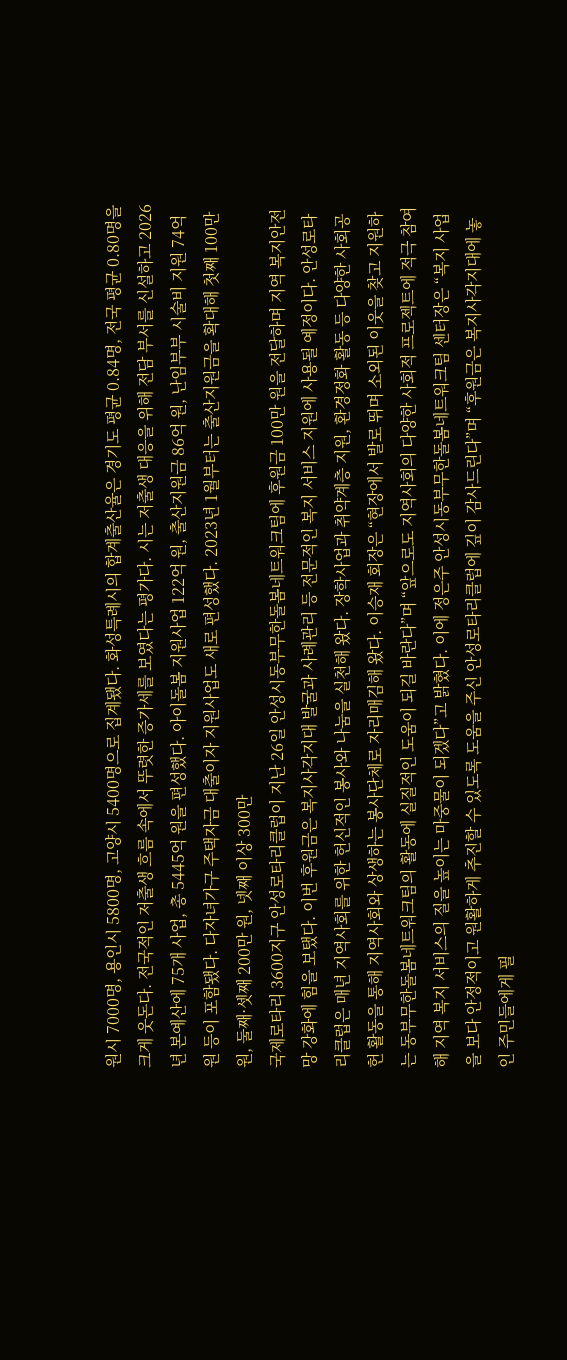원시 7000명, 용인시 5800명, 고양시 5400명으로 집계됐다. 화성특례시의 합계출산율은 경기도 평균 0.84명, 전국 평균 0.80명을 크게 웃돈다. 전국적인 저출생 흐름 속에서 뚜렷한 증가세를 보였다는 평가다. 시는 저출생 대응을 위해 전담 부서를 신설하고 2026년 본예산에 75개 사업, 총 5445억 원을 편성했다. 아이돌봄 지원사업 122억 원, 출산지원금 86억 원, 난임부부 시술비 지원 74억 원 등이 포함됐다. 다자녀가구 주택자금 대출이자 지원사업도 새로 편성했다. 2023년 1월부터는 출산지원금을 확대해 첫째 100만 원, 둘째·셋째 200만 원, 넷째 이상 300만
국제로타리 3600지구 안성로타리클럽이 지난 26일 안성시동부무한돌봄네트워크팀에 후원금 100만 원을 전달하며 지역 복지안전망 강화에 힘을 보탰다. 이번 후원금은 복지사각지대 발굴과 사례관리 등 전문적인 복지 서비스 지원에 사용될 예정이다. 안성로타리클럽은 매년 지역사회를 위한 헌신적인 봉사와 나눔을 실천해 왔다. 장학사업과 취약계층 지원, 환경정화 활동 등 다양한 사회공헌 활동을 통해 지역사회와 상생하는 봉사단체로 자리매김해 왔다. 이승재 회장은 “현장에서 발로 뛰며 소외된 이웃을 찾고 지원하는 동부무한돌봄네트워크팀의 활동에 실질적인 도움이 되길 바란다”며 “앞으로도 지역사회의 다양한 사회적 프로젝트에 적극 참여해 지역 복지 서비스의 질을 높이는 마중물이 되겠다”고 밝혔다. 이에 정은주 안성시동부무한돌봄네트워크팀 센터장은 “복지 사업을 보다 안정적이고 원활하게 추진할 수 있도록 도움을 주신 안성로타리클럽에 깊이 감사드린다”며 “후원금은 복지사각지대에 놓인 주민들에게 필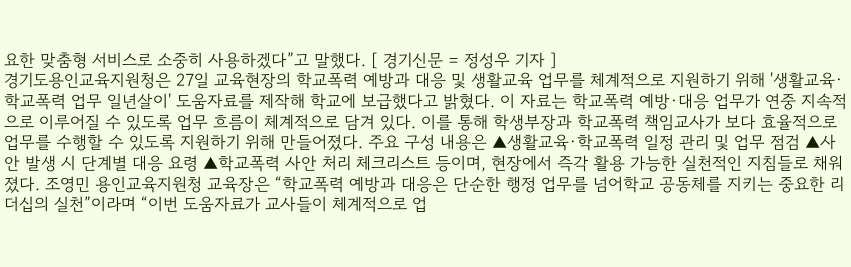요한 맞춤형 서비스로 소중히 사용하겠다”고 말했다. [ 경기신문 = 정성우 기자 ]
경기도용인교육지원청은 27일 교육현장의 학교폭력 예방과 대응 및 생활교육 업무를 체계적으로 지원하기 위해 '생활교육·학교폭력 업무 일년살이' 도움자료를 제작해 학교에 보급했다고 밝혔다. 이 자료는 학교폭력 예방·대응 업무가 연중 지속적으로 이루어질 수 있도록 업무 흐름이 체계적으로 담겨 있다. 이를 통해 학생부장과 학교폭력 책임교사가 보다 효율적으로 업무를 수행할 수 있도록 지원하기 위해 만들어졌다. 주요 구성 내용은 ▲생활교육·학교폭력 일정 관리 및 업무 점검 ▲사안 발생 시 단계별 대응 요령 ▲학교폭력 사안 처리 체크리스트 등이며, 현장에서 즉각 활용 가능한 실천적인 지침들로 채워졌다. 조영민 용인교육지원청 교육장은 “학교폭력 예방과 대응은 단순한 행정 업무를 넘어학교 공동체를 지키는 중요한 리더십의 실천”이라며 “이번 도움자료가 교사들이 체계적으로 업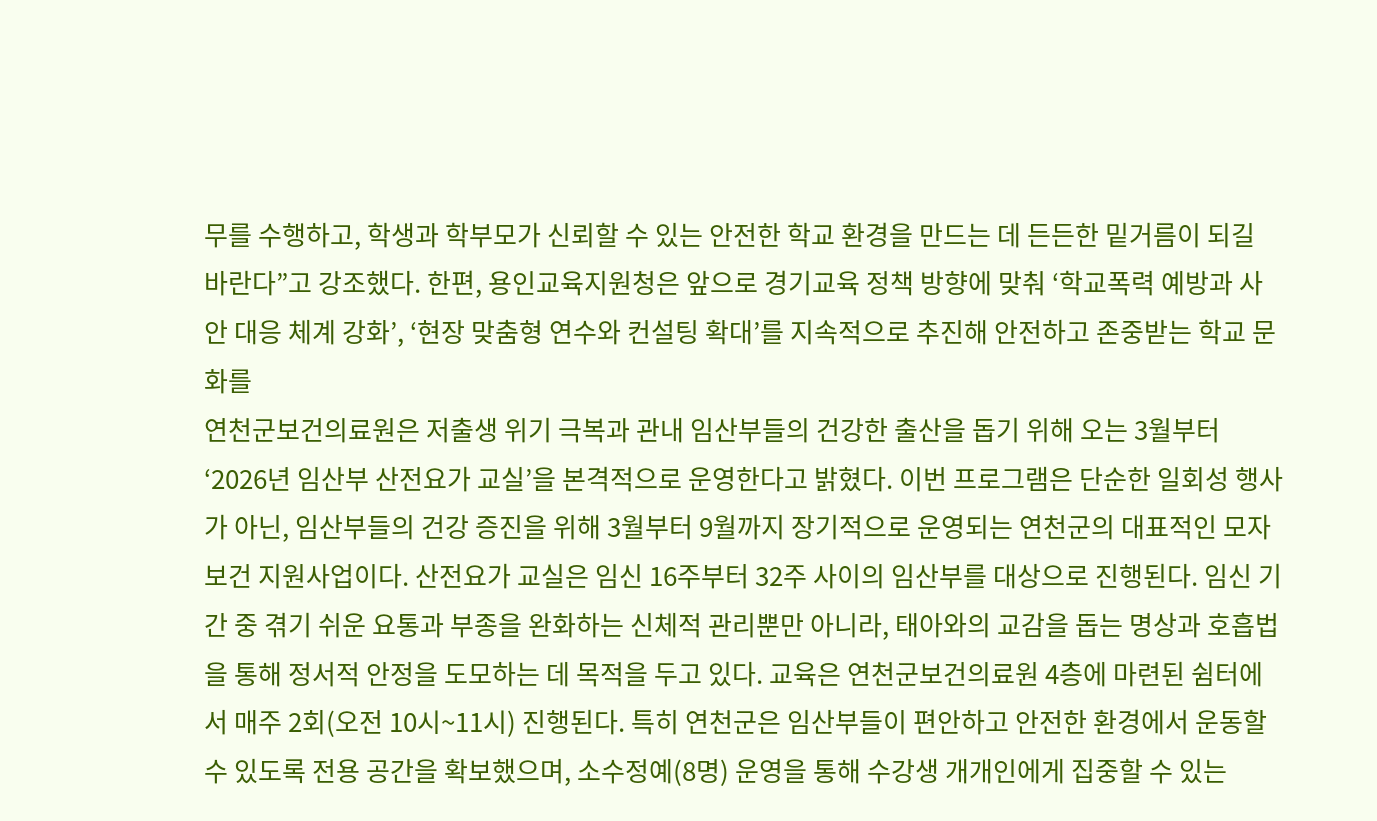무를 수행하고, 학생과 학부모가 신뢰할 수 있는 안전한 학교 환경을 만드는 데 든든한 밑거름이 되길 바란다”고 강조했다. 한편, 용인교육지원청은 앞으로 경기교육 정책 방향에 맞춰 ‘학교폭력 예방과 사안 대응 체계 강화’, ‘현장 맞춤형 연수와 컨설팅 확대’를 지속적으로 추진해 안전하고 존중받는 학교 문화를
연천군보건의료원은 저출생 위기 극복과 관내 임산부들의 건강한 출산을 돕기 위해 오는 3월부터 ‘2026년 임산부 산전요가 교실’을 본격적으로 운영한다고 밝혔다. 이번 프로그램은 단순한 일회성 행사가 아닌, 임산부들의 건강 증진을 위해 3월부터 9월까지 장기적으로 운영되는 연천군의 대표적인 모자보건 지원사업이다. 산전요가 교실은 임신 16주부터 32주 사이의 임산부를 대상으로 진행된다. 임신 기간 중 겪기 쉬운 요통과 부종을 완화하는 신체적 관리뿐만 아니라, 태아와의 교감을 돕는 명상과 호흡법을 통해 정서적 안정을 도모하는 데 목적을 두고 있다. 교육은 연천군보건의료원 4층에 마련된 쉼터에서 매주 2회(오전 10시~11시) 진행된다. 특히 연천군은 임산부들이 편안하고 안전한 환경에서 운동할 수 있도록 전용 공간을 확보했으며, 소수정예(8명) 운영을 통해 수강생 개개인에게 집중할 수 있는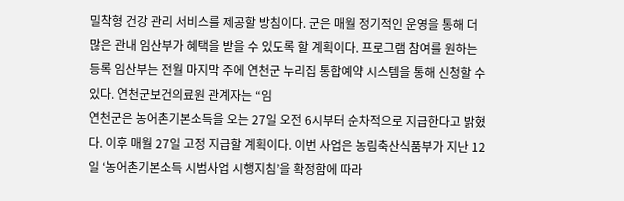밀착형 건강 관리 서비스를 제공할 방침이다. 군은 매월 정기적인 운영을 통해 더 많은 관내 임산부가 혜택을 받을 수 있도록 할 계획이다. 프로그램 참여를 원하는 등록 임산부는 전월 마지막 주에 연천군 누리집 통합예약 시스템을 통해 신청할 수 있다. 연천군보건의료원 관계자는 “임
연천군은 농어촌기본소득을 오는 27일 오전 6시부터 순차적으로 지급한다고 밝혔다. 이후 매월 27일 고정 지급할 계획이다. 이번 사업은 농림축산식품부가 지난 12일 ‘농어촌기본소득 시범사업 시행지침’을 확정함에 따라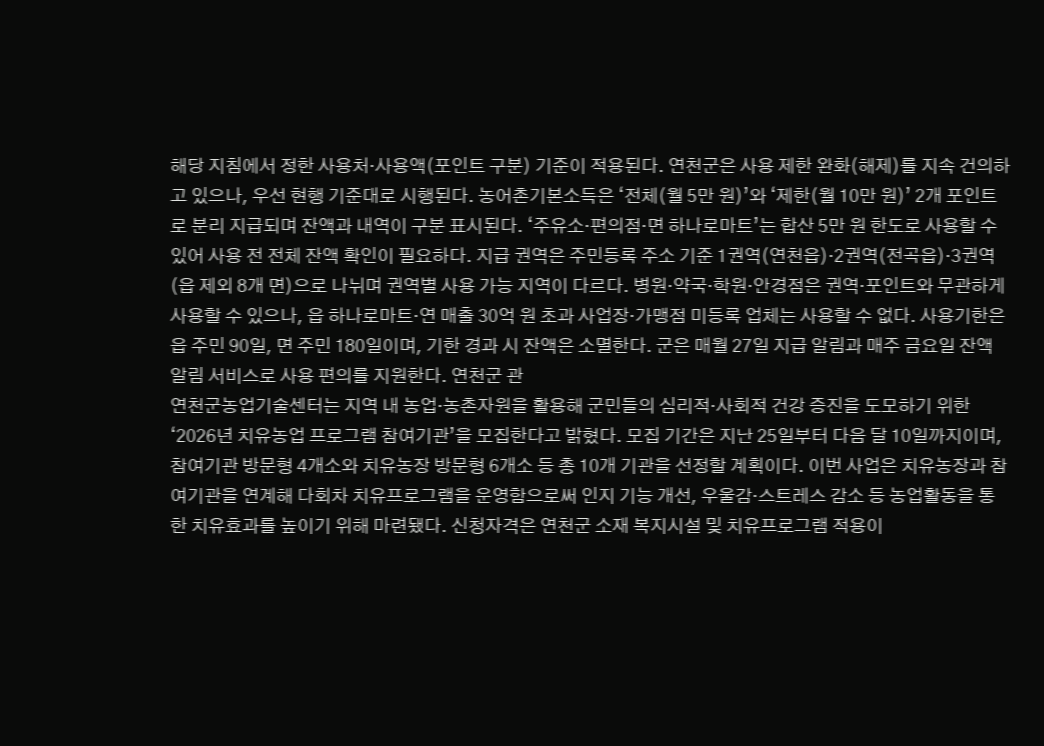해당 지침에서 정한 사용처·사용액(포인트 구분) 기준이 적용된다. 연천군은 사용 제한 완화(해제)를 지속 건의하고 있으나, 우선 현행 기준대로 시행된다. 농어촌기본소득은 ‘전체(월 5만 원)’와 ‘제한(월 10만 원)’ 2개 포인트로 분리 지급되며 잔액과 내역이 구분 표시된다. ‘주유소·편의점·면 하나로마트’는 합산 5만 원 한도로 사용할 수 있어 사용 전 전체 잔액 확인이 필요하다. 지급 권역은 주민등록 주소 기준 1권역(연천읍)·2권역(전곡읍)·3권역(읍 제외 8개 면)으로 나뉘며 권역별 사용 가능 지역이 다르다. 병원·약국·학원·안경점은 권역·포인트와 무관하게 사용할 수 있으나, 읍 하나로마트·연 매출 30억 원 초과 사업장·가맹점 미등록 업체는 사용할 수 없다. 사용기한은 읍 주민 90일, 면 주민 180일이며, 기한 경과 시 잔액은 소멸한다. 군은 매월 27일 지급 알림과 매주 금요일 잔액 알림 서비스로 사용 편의를 지원한다. 연천군 관
연천군농업기술센터는 지역 내 농업·농촌자원을 활용해 군민들의 심리적·사회적 건강 증진을 도모하기 위한 ‘2026년 치유농업 프로그램 참여기관’을 모집한다고 밝혔다. 모집 기간은 지난 25일부터 다음 달 10일까지이며, 참여기관 방문형 4개소와 치유농장 방문형 6개소 등 총 10개 기관을 선정할 계획이다. 이번 사업은 치유농장과 참여기관을 연계해 다회차 치유프로그램을 운영함으로써 인지 기능 개선, 우울감·스트레스 감소 등 농업활동을 통한 치유효과를 높이기 위해 마련됐다. 신청자격은 연천군 소재 복지시설 및 치유프로그램 적용이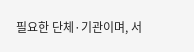필요한 단체·기관이며, 서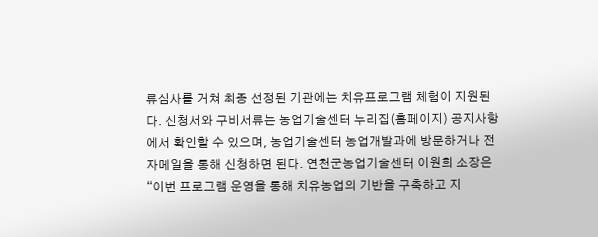류심사를 거쳐 최종 선정된 기관에는 치유프로그램 체험이 지원된다. 신청서와 구비서류는 농업기술센터 누리집(홈페이지) 공지사항에서 확인할 수 있으며, 농업기술센터 농업개발과에 방문하거나 전자메일을 통해 신청하면 된다. 연천군농업기술센터 이원희 소장은 “이번 프로그램 운영을 통해 치유농업의 기반을 구축하고 지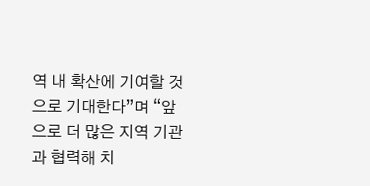역 내 확산에 기여할 것으로 기대한다”며 “앞으로 더 많은 지역 기관과 협력해 치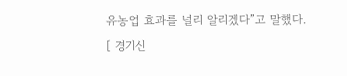유농업 효과를 널리 알리겠다”고 말했다. [ 경기신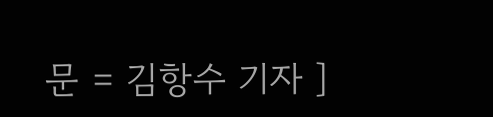문 = 김항수 기자 ]